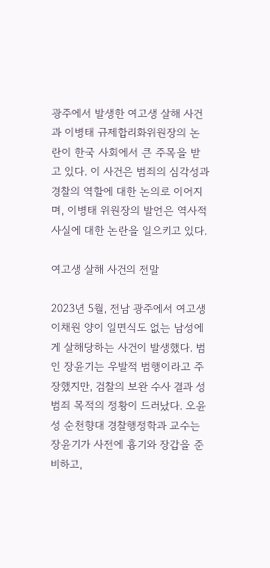광주에서 발생한 여고생 살해 사건과 이병태 규제합리화위원장의 논란이 한국 사회에서 큰 주목을 받고 있다. 이 사건은 범죄의 심각성과 경찰의 역할에 대한 논의로 이어지며, 이병태 위원장의 발언은 역사적 사실에 대한 논란을 일으키고 있다.

여고생 살해 사건의 전말

2023년 5월, 전남 광주에서 여고생 이채원 양이 일면식도 없는 남성에게 살해당하는 사건이 발생했다. 범인 장윤기는 우발적 범행이라고 주장했지만, 검찰의 보완 수사 결과 성범죄 목적의 정황이 드러났다. 오윤성 순천향대 경찰행정학과 교수는 장윤기가 사전에 흉기와 장갑을 준비하고,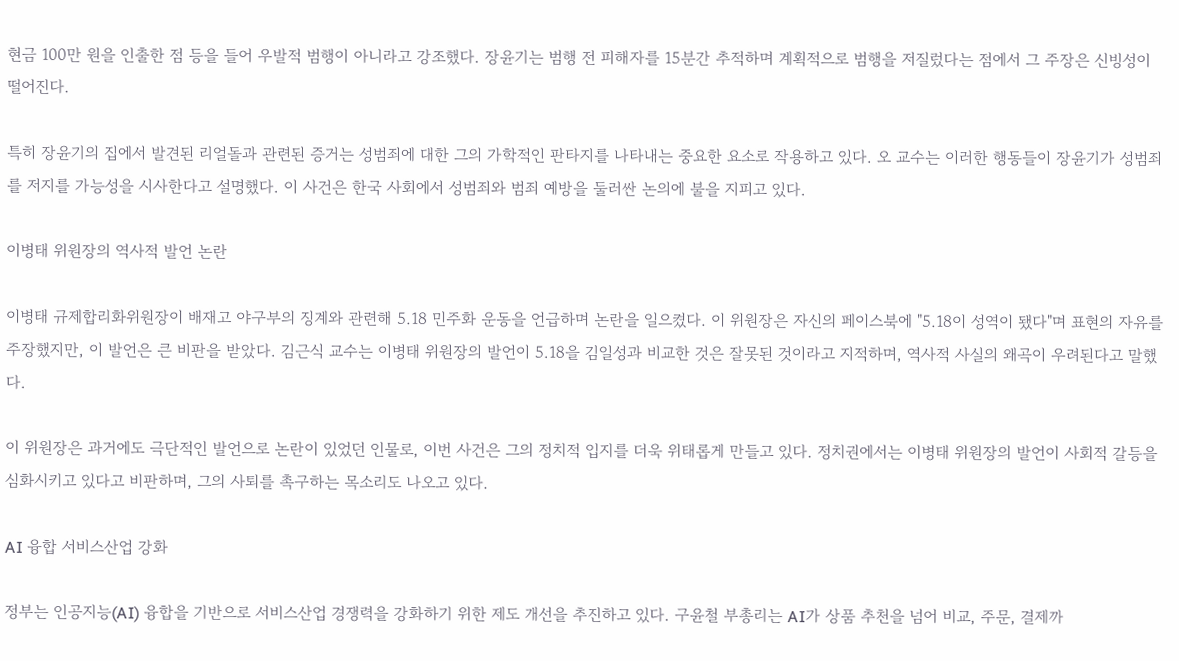현금 100만 원을 인출한 점 등을 들어 우발적 범행이 아니라고 강조했다. 장윤기는 범행 전 피해자를 15분간 추적하며 계획적으로 범행을 저질렀다는 점에서 그 주장은 신빙성이 떨어진다.

특히 장윤기의 집에서 발견된 리얼돌과 관련된 증거는 성범죄에 대한 그의 가학적인 판타지를 나타내는 중요한 요소로 작용하고 있다. 오 교수는 이러한 행동들이 장윤기가 성범죄를 저지를 가능성을 시사한다고 설명했다. 이 사건은 한국 사회에서 성범죄와 범죄 예방을 둘러싼 논의에 불을 지피고 있다.

이병태 위원장의 역사적 발언 논란

이병태 규제합리화위원장이 배재고 야구부의 징계와 관련해 5.18 민주화 운동을 언급하며 논란을 일으켰다. 이 위원장은 자신의 페이스북에 "5.18이 성역이 됐다"며 표현의 자유를 주장했지만, 이 발언은 큰 비판을 받았다. 김근식 교수는 이병태 위원장의 발언이 5.18을 김일성과 비교한 것은 잘못된 것이라고 지적하며, 역사적 사실의 왜곡이 우려된다고 말했다.

이 위원장은 과거에도 극단적인 발언으로 논란이 있었던 인물로, 이번 사건은 그의 정치적 입지를 더욱 위태롭게 만들고 있다. 정치권에서는 이병태 위원장의 발언이 사회적 갈등을 심화시키고 있다고 비판하며, 그의 사퇴를 촉구하는 목소리도 나오고 있다.

AI 융합 서비스산업 강화

정부는 인공지능(AI) 융합을 기반으로 서비스산업 경쟁력을 강화하기 위한 제도 개선을 추진하고 있다. 구윤철 부총리는 AI가 상품 추천을 넘어 비교, 주문, 결제까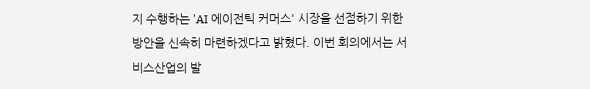지 수행하는 'AI 에이전틱 커머스' 시장을 선점하기 위한 방안을 신속히 마련하겠다고 밝혔다. 이번 회의에서는 서비스산업의 발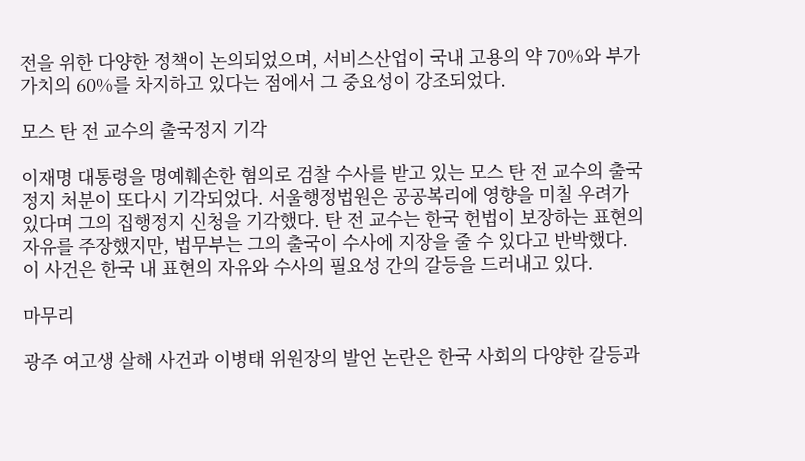전을 위한 다양한 정책이 논의되었으며, 서비스산업이 국내 고용의 약 70%와 부가가치의 60%를 차지하고 있다는 점에서 그 중요성이 강조되었다.

모스 탄 전 교수의 출국정지 기각

이재명 대통령을 명예훼손한 혐의로 검찰 수사를 받고 있는 모스 탄 전 교수의 출국정지 처분이 또다시 기각되었다. 서울행정법원은 공공복리에 영향을 미칠 우려가 있다며 그의 집행정지 신청을 기각했다. 탄 전 교수는 한국 헌법이 보장하는 표현의 자유를 주장했지만, 법무부는 그의 출국이 수사에 지장을 줄 수 있다고 반박했다. 이 사건은 한국 내 표현의 자유와 수사의 필요성 간의 갈등을 드러내고 있다.

마무리

광주 여고생 살해 사건과 이병태 위원장의 발언 논란은 한국 사회의 다양한 갈등과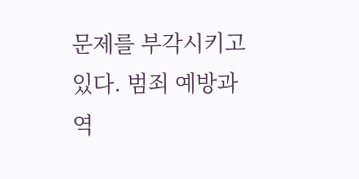문제를 부각시키고 있다. 범죄 예방과 역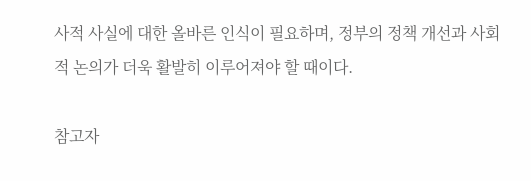사적 사실에 대한 올바른 인식이 필요하며, 정부의 정책 개선과 사회적 논의가 더욱 활발히 이루어져야 할 때이다.

참고자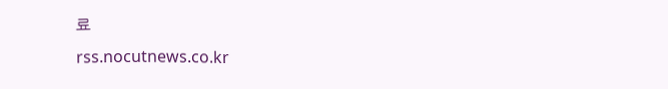료
rss.nocutnews.co.kr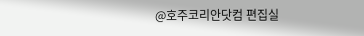@호주코리안닷컴 편집실